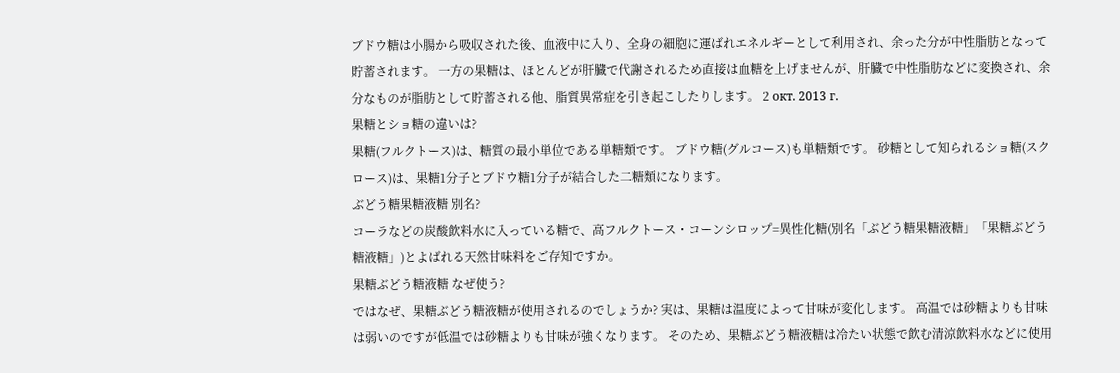ブドウ糖は小腸から吸収された後、血液中に入り、全身の細胞に運ばれエネルギーとして利用され、余った分が中性脂肪となって貯蓄されます。 一方の果糖は、ほとんどが肝臓で代謝されるため直接は血糖を上げませんが、肝臓で中性脂肪などに変換され、余分なものが脂肪として貯蓄される他、脂質異常症を引き起こしたりします。 2 окт. 2013 г.
果糖とショ糖の違いは?
果糖(フルクトース)は、糖質の最小単位である単糖類です。 ブドウ糖(グルコース)も単糖類です。 砂糖として知られるショ糖(スクロース)は、果糖1分子とブドウ糖1分子が結合した二糖類になります。
ぶどう糖果糖液糖 別名?
コーラなどの炭酸飲料水に入っている糖で、高フルクトース・コーンシロップ=異性化糖(別名「ぶどう糖果糖液糖」「果糖ぶどう糖液糖」)とよばれる天然甘味料をご存知ですか。
果糖ぶどう糖液糖 なぜ使う?
ではなぜ、果糖ぶどう糖液糖が使用されるのでしょうか? 実は、果糖は温度によって甘味が変化します。 高温では砂糖よりも甘味は弱いのですが低温では砂糖よりも甘味が強くなります。 そのため、果糖ぶどう糖液糖は冷たい状態で飲む清涼飲料水などに使用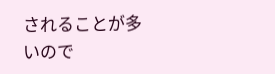されることが多いので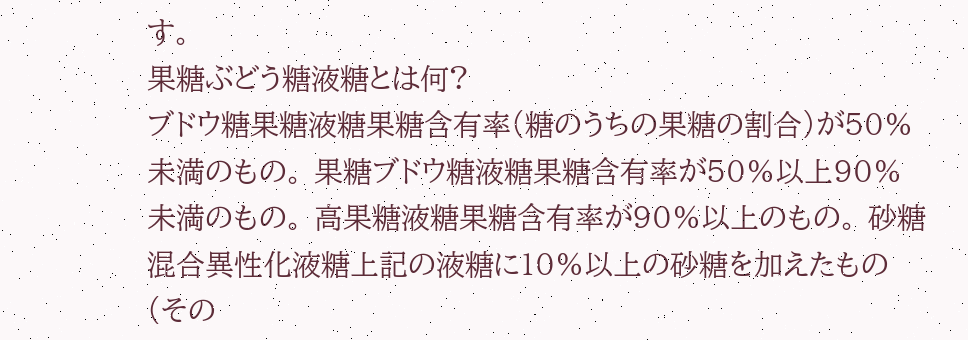す。
果糖ぶどう糖液糖とは何?
ブドウ糖果糖液糖果糖含有率(糖のうちの果糖の割合)が50%未満のもの。 果糖ブドウ糖液糖果糖含有率が50%以上90%未満のもの。 高果糖液糖果糖含有率が90%以上のもの。 砂糖混合異性化液糖上記の液糖に10%以上の砂糖を加えたもの(その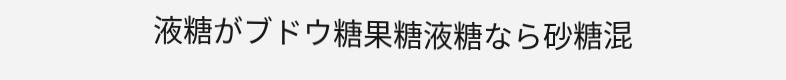液糖がブドウ糖果糖液糖なら砂糖混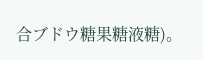合ブドウ糖果糖液糖)。